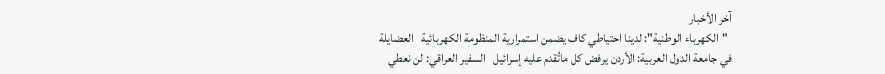آخر الأخبار
  "الكهرباء الوطنية": لدينا احتياطي كاف يضمن استمرارية المنظومة الكهربائية   العضايلة في جامعة الدول العربية: الأردن يرفض كل ماتُقدم عليه إسرائيل   السفير العراقي: لن نعطي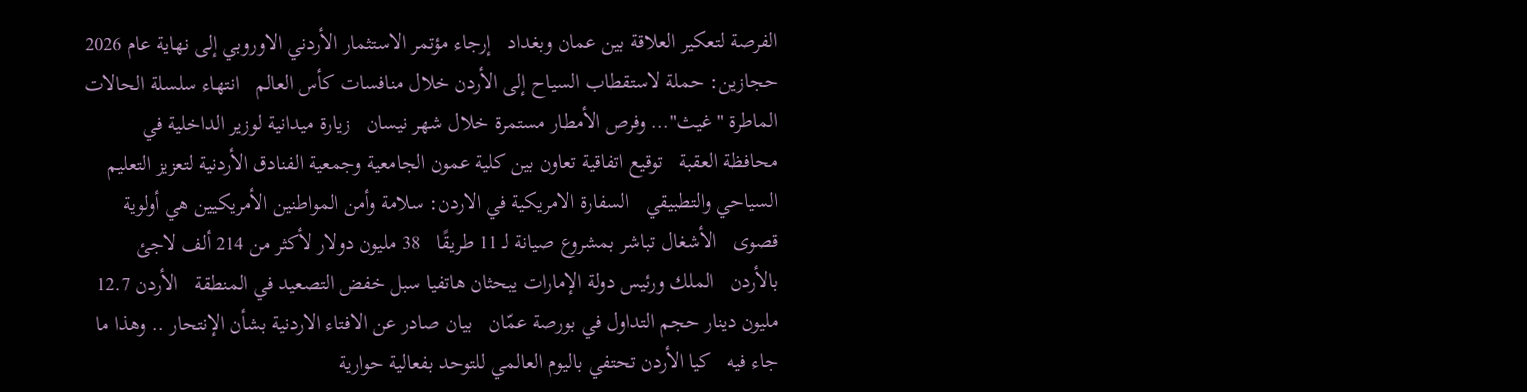الفرصة لتعكير العلاقة بين عمان وبغداد   إرجاء مؤتمر الاستثمار الأردني الاوروبي إلى نهاية عام 2026   حجازين: حملة لاستقطاب السياح إلى الأردن خلال منافسات كأس العالم   انتهاء سلسلة الحالات الماطرة "غيث"… وفرص الأمطار مستمرة خلال شهر نيسان   زيارة ميدانية لوزير الداخلية في محافظة العقبة   توقيع اتفاقية تعاون بين كلية عمون الجامعية وجمعية الفنادق الأردنية لتعزيز التعليم السياحي والتطبيقي   السفارة الامريكية في الاردن: سلامة وأمن المواطنين الأمريكيين هي أولوية قصوى   الأشغال تباشر بمشروع صيانة لـ 11 طريقًا   38 مليون دولار لأكثر من 214 ألف لاجئ بالأردن   الملك ورئيس دولة الإمارات يبحثان هاتفيا سبل خفض التصعيد في المنطقة   الأردن 12.7 مليون دينار حجم التداول في بورصة عمّان   بيان صادر عن الافتاء الاردنية بشأن الإنتحار .. وهذا ما جاء فيه   كيا الأردن تحتفي باليوم العالمي للتوحد بفعالية حوارية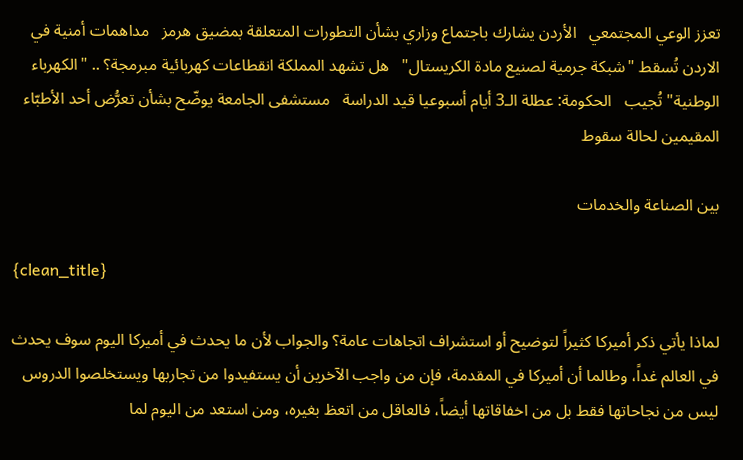تعزز الوعي المجتمعي   الأردن يشارك باجتماع وزاري بشأن التطورات المتعلقة بمضيق هرمز   مداهمات أمنية في الاردن تُسقط "شبكة جرمية لصنيع مادة الكريستال"   هل تشهد المملكة انقطاعات كهربائية مبرمجة؟ .. "الكهرباء الوطنية" تُجيب   الحكومة: عطلة الـ3 أيام أسبوعيا قيد الدراسة   مستشفى الجامعة يوضّح بشأن تعرُّض أحد الأطبّاء المقيمين لحالة سقوط

بين الصناعة والخدمات

{clean_title}

لماذا يأتي ذكر أميركا كثيراً لتوضيح أو استشراف اتجاهات عامة؟ والجواب لأن ما يحدث في أميركا اليوم سوف يحدث في العالم غداً، وطالما أن أميركا في المقدمة، فإن من واجب الآخرين أن يستفيدوا من تجاربها ويستخلصوا الدروس ليس من نجاحاتها فقط بل من اخفاقاتها أيضاً، فالعاقل من اتعظ بغيره، ومن استعد من اليوم لما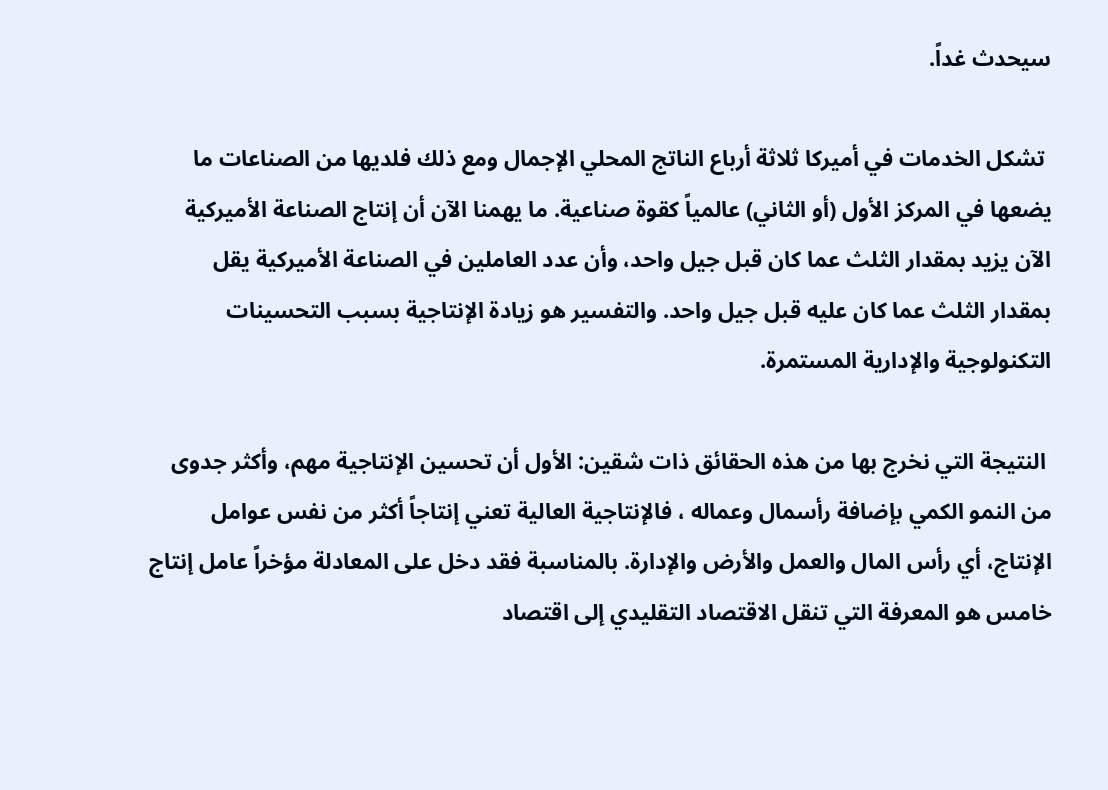سيحدث غداً.

 تشكل الخدمات في أميركا ثلاثة أرباع الناتج المحلي الإجمال ومع ذلك فلديها من الصناعات ما يضعها في المركز الأول (أو الثاني) عالمياً كقوة صناعية. ما يهمنا الآن أن إنتاج الصناعة الأميركية الآن يزيد بمقدار الثلث عما كان قبل جيل واحد، وأن عدد العاملين في الصناعة الأميركية يقل بمقدار الثلث عما كان عليه قبل جيل واحد. والتفسير هو زيادة الإنتاجية بسبب التحسينات التكنولوجية والإدارية المستمرة.

 النتيجة التي نخرج بها من هذه الحقائق ذات شقين: الأول أن تحسين الإنتاجية مهم، وأكثر جدوى من النمو الكمي بإضافة رأسمال وعماله ، فالإنتاجية العالية تعني إنتاجاً أكثر من نفس عوامل الإنتاج، أي رأس المال والعمل والأرض والإدارة. بالمناسبة فقد دخل على المعادلة مؤخراً عامل إنتاج خامس هو المعرفة التي تنقل الاقتصاد التقليدي إلى اقتصاد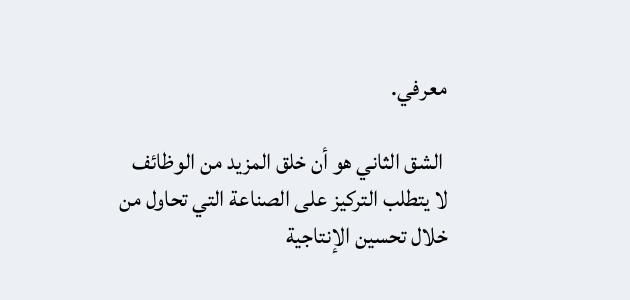معرفي.

 الشق الثاني هو أن خلق المزيد من الوظائف لا يتطلب التركيز على الصناعة التي تحاول من خلال تحسين الإنتاجية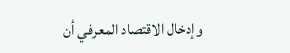وإدخال الاقتصاد المعرفي أن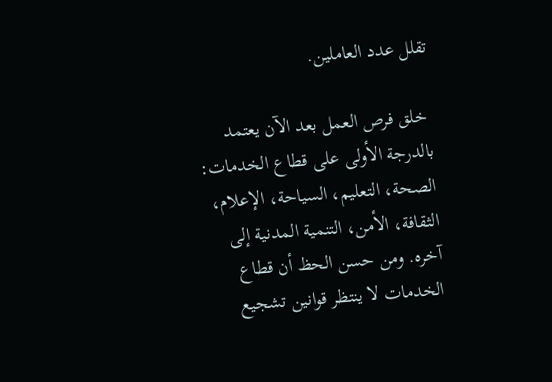تقلل عدد العاملين.

 خلق فرص العمل بعد الآن يعتمد بالدرجة الأولى على قطاع الخدمات: الصحة، التعليم، السياحة، الإعلام، الثقافة، الأمن، التنمية المدنية إلى آخره. ومن حسن الحظ أن قطاع الخدمات لا ينتظر قوانين تشجيع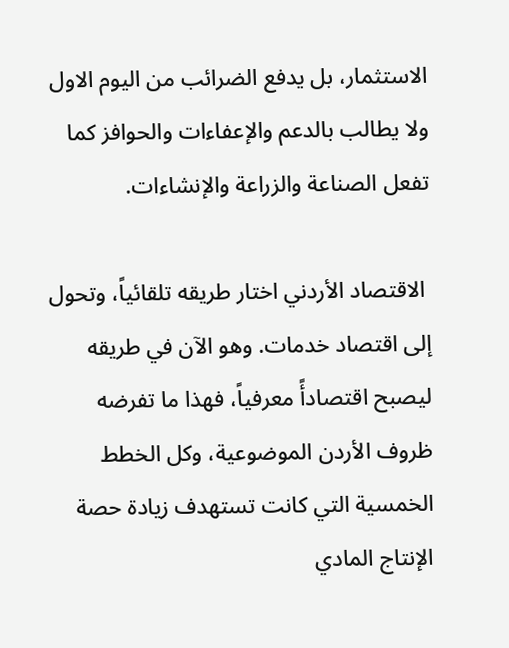الاستثمار، بل يدفع الضرائب من اليوم الاول ولا يطالب بالدعم والإعفاءات والحوافز كما تفعل الصناعة والزراعة والإنشاءات.

 الاقتصاد الأردني اختار طريقه تلقائياً، وتحول إلى اقتصاد خدمات. وهو الآن في طريقه ليصبح اقتصادأً معرفياً، فهذا ما تفرضه ظروف الأردن الموضوعية، وكل الخطط الخمسية التي كانت تستهدف زيادة حصة الإنتاج المادي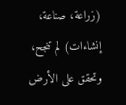(زراعة، صناعة، إنشاءات) لم تنجح، وتحقق على الأرض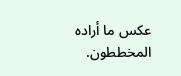عكس ما أراده المخططون.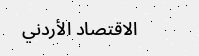الاقتصاد الأردني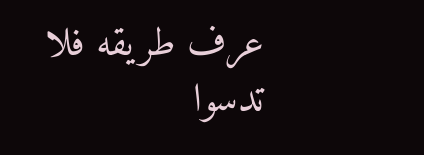عرف طريقه فلا تدسوا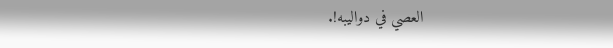العصي في دواليبه!.